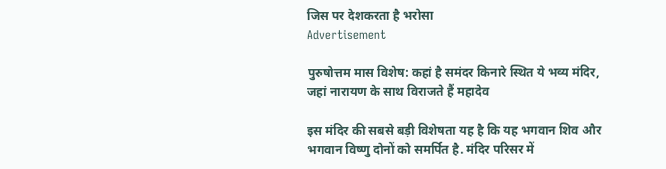जिस पर देशकरता है भरोसा
Advertisement

पुरुषोत्तम मास विशेष: कहां है समंदर किनारे स्थित ये भव्य मंदिर, जहां नारायण के साथ विराजते हैं महादेव

इस मंदिर की सबसे बड़ी विशेषता यह है कि यह भगवान शिव और भगवान विष्णु दोनों को समर्पित है. मंदिर परिसर में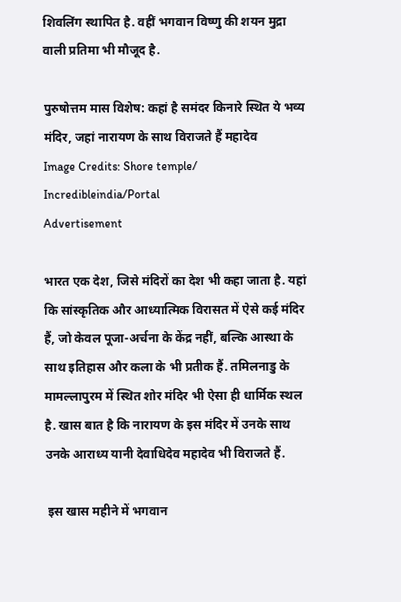शिवलिंग स्थापित है. वहीं भगवान विष्णु की शयन मुद्रा वाली प्रतिमा भी मौजूद है.

पुरुषोत्तम मास विशेष: कहां है समंदर किनारे स्थित ये भव्य मंदिर, जहां नारायण के साथ विराजते हैं महादेव
Image Credits: Shore temple/ Incredibleindia/Portal
Advertisement

भारत एक देश, जिसे मंदिरों का देश भी कहा जाता है. यहां कि सांस्कृतिक और आध्यात्मिक विरासत में ऐसे कई मंदिर हैं, जो केवल पूजा-अर्चना के केंद्र नहीं, बल्कि आस्था के साथ इतिहास और कला के भी प्रतीक हैं. तमिलनाडु के मामल्लापुरम में स्थित शोर मंदिर भी ऐसा ही धार्मिक स्थल है. खास बात है कि नारायण के इस मंदिर में उनके साथ उनके आराध्य यानी देवाधिदेव महादेव भी विराजते हैं.

 इस खास महीने में भगवान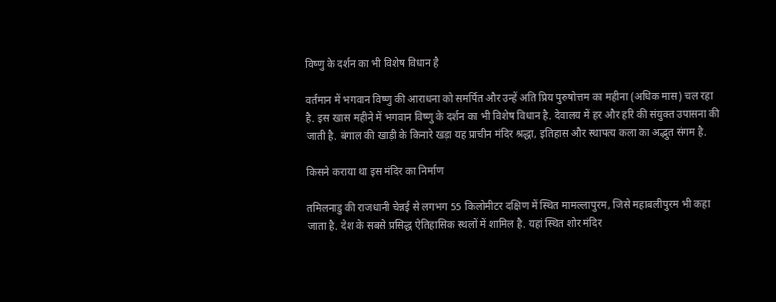विष्णु के दर्शन का भी विशेष विधान है

वर्तमान में भगवान विष्णु की आराधना को समर्पित और उन्हें अति प्रिय पुरुषोत्तम का महीना (अधिक मास) चल रहा है. इस खास महीने में भगवान विष्णु के दर्शन का भी विशेष विधान है. देवालय में हर और हरि की संयुक्त उपासना की जाती है. बंगाल की खाड़ी के किनारे खड़ा यह प्राचीन मंदिर श्रद्धा, इतिहास और स्थापत्य कला का अद्भुत संगम है.

किसने कराया था इस मंदिर का निर्माण

तमिलनाडु की राजधानी चेन्नई से लगभग 55 किलोमीटर दक्षिण में स्थित मामल्लापुरम, जिसे महाबलीपुरम भी कहा जाता है. देश के सबसे प्रसिद्ध ऐतिहासिक स्थलों में शामिल है. यहां स्थित शोर मंदिर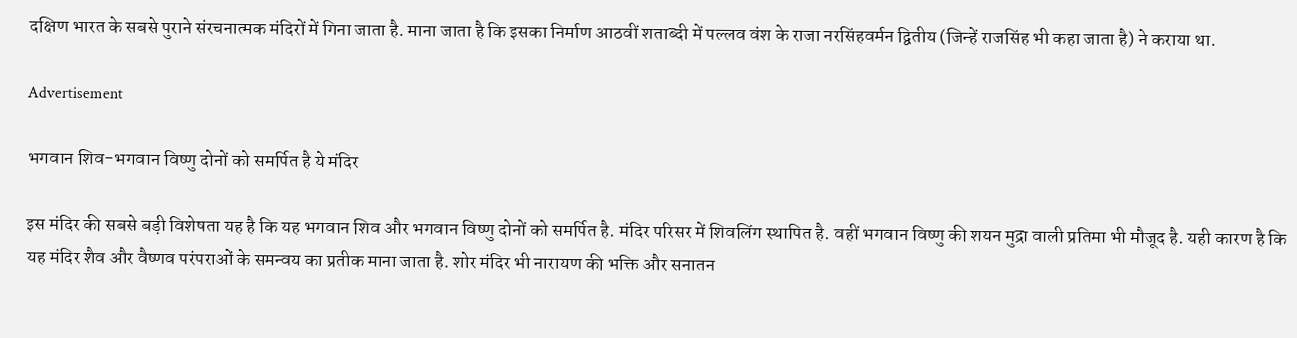दक्षिण भारत के सबसे पुराने संरचनात्मक मंदिरों में गिना जाता है. माना जाता है कि इसका निर्माण आठवीं शताब्दी में पल्लव वंश के राजा नरसिंहवर्मन द्वितीय (जिन्हें राजसिंह भी कहा जाता है) ने कराया था.

Advertisement

भगवान शिव-भगवान विष्णु दोनों को समर्पित है ये मंदिर

इस मंदिर की सबसे बड़ी विशेषता यह है कि यह भगवान शिव और भगवान विष्णु दोनों को समर्पित है. मंदिर परिसर में शिवलिंग स्थापित है. वहीं भगवान विष्णु की शयन मुद्रा वाली प्रतिमा भी मौजूद है. यही कारण है कि यह मंदिर शैव और वैष्णव परंपराओं के समन्वय का प्रतीक माना जाता है. शोर मंदिर भी नारायण की भक्ति और सनातन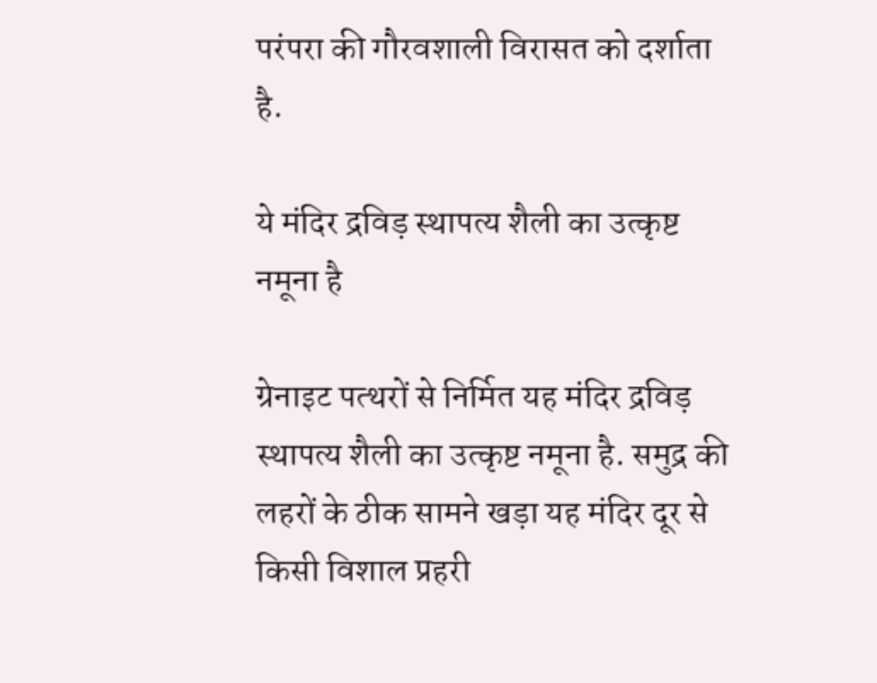परंपरा की गौरवशाली विरासत को दर्शाता है.

ये मंदिर द्रविड़ स्थापत्य शैली का उत्कृष्ट नमूना है

ग्रेनाइट पत्थरों से निर्मित यह मंदिर द्रविड़ स्थापत्य शैली का उत्कृष्ट नमूना है. समुद्र की लहरों के ठीक सामने खड़ा यह मंदिर दूर से किसी विशाल प्रहरी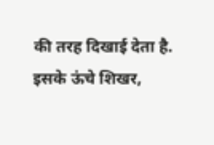की तरह दिखाई देता है. इसके ऊंचे शिखर,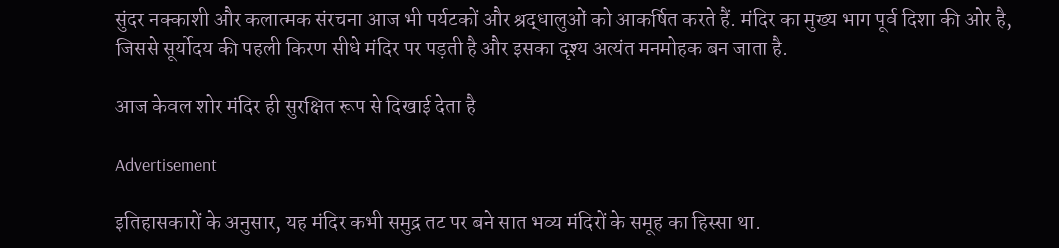सुंदर नक्काशी और कलात्मक संरचना आज भी पर्यटकों और श्रद्धालुओं को आकर्षित करते हैं. मंदिर का मुख्य भाग पूर्व दिशा की ओर है, जिससे सूर्योदय की पहली किरण सीधे मंदिर पर पड़ती है और इसका दृश्य अत्यंत मनमोहक बन जाता है.

आज केवल शोर मंदिर ही सुरक्षित रूप से दिखाई देता है

Advertisement

इतिहासकारों के अनुसार, यह मंदिर कभी समुद्र तट पर बने सात भव्य मंदिरों के समूह का हिस्सा था.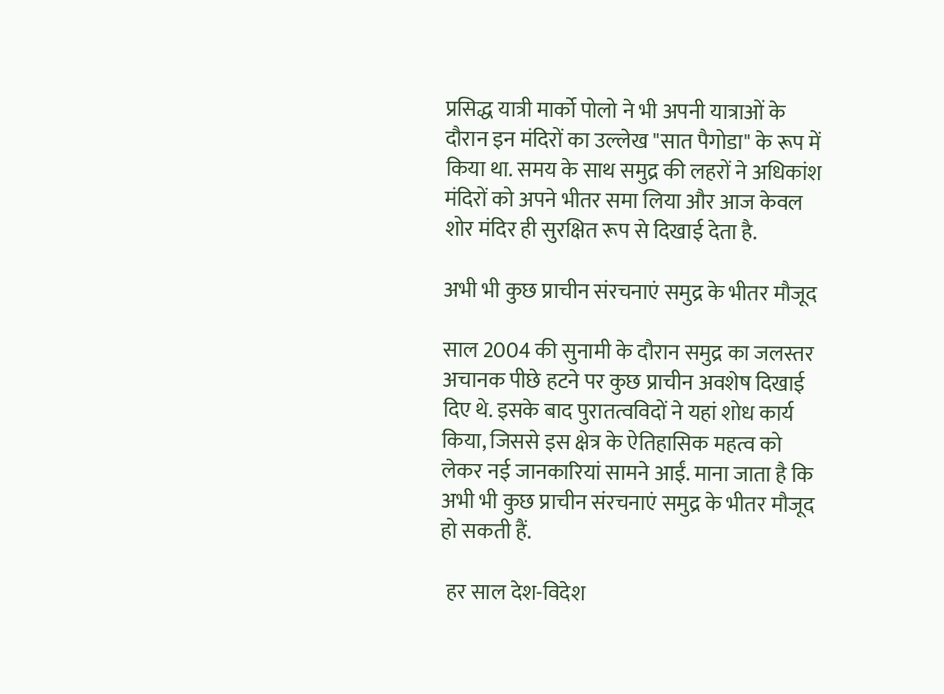प्रसिद्ध यात्री मार्को पोलो ने भी अपनी यात्राओं के दौरान इन मंदिरों का उल्लेख "सात पैगोडा" के रूप में किया था. समय के साथ समुद्र की लहरों ने अधिकांश मंदिरों को अपने भीतर समा लिया और आज केवल शोर मंदिर ही सुरक्षित रूप से दिखाई देता है.

अभी भी कुछ प्राचीन संरचनाएं समुद्र के भीतर मौजूद

साल 2004 की सुनामी के दौरान समुद्र का जलस्तर अचानक पीछे हटने पर कुछ प्राचीन अवशेष दिखाई दिए थे. इसके बाद पुरातत्वविदों ने यहां शोध कार्य किया, जिससे इस क्षेत्र के ऐतिहासिक महत्व को लेकर नई जानकारियां सामने आईं. माना जाता है कि अभी भी कुछ प्राचीन संरचनाएं समुद्र के भीतर मौजूद हो सकती हैं.

 हर साल देश-विदेश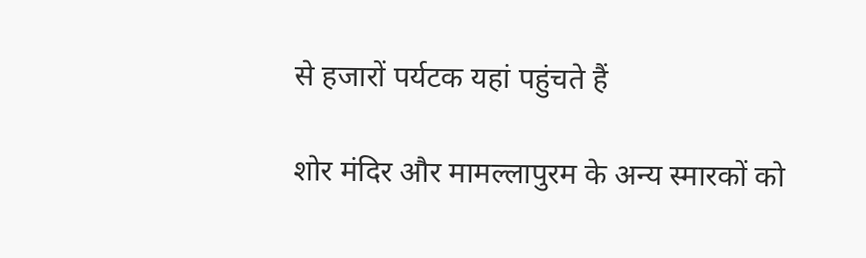से हजारों पर्यटक यहां पहुंचते हैं

शोर मंदिर और मामल्लापुरम के अन्य स्मारकों को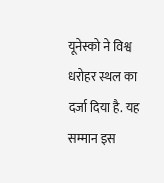यूनेस्को ने विश्व धरोहर स्थल का दर्जा दिया है. यह सम्मान इस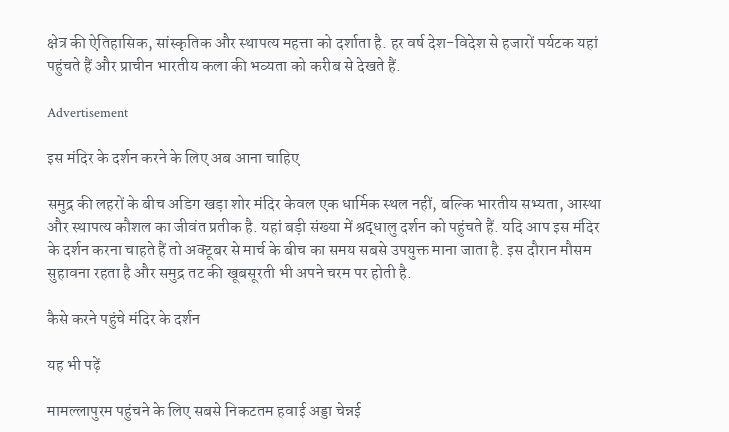क्षेत्र की ऐतिहासिक, सांस्कृतिक और स्थापत्य महत्ता को दर्शाता है. हर वर्ष देश-विदेश से हजारों पर्यटक यहां पहुंचते हैं और प्राचीन भारतीय कला की भव्यता को करीब से देखते हैं.

Advertisement

इस मंदिर के दर्शन करने के लिए अब आना चाहिए

समुद्र की लहरों के बीच अडिग खड़ा शोर मंदिर केवल एक धार्मिक स्थल नहीं, बल्कि भारतीय सभ्यता, आस्था और स्थापत्य कौशल का जीवंत प्रतीक है. यहां बड़ी संख्या में श्रद्धालु दर्शन को पहुंचते हैं. यदि आप इस मंदिर के दर्शन करना चाहते हैं तो अक्टूबर से मार्च के बीच का समय सबसे उपयुक्त माना जाता है. इस दौरान मौसम सुहावना रहता है और समुद्र तट की खूबसूरती भी अपने चरम पर होती है.

कैसे करने पहुंचे मंदिर के दर्शन

यह भी पढ़ें

मामल्लापुरम पहुंचने के लिए सबसे निकटतम हवाई अड्डा चेन्नई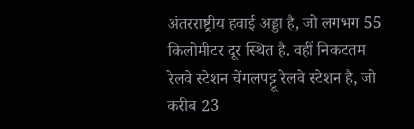अंतरराष्ट्रीय हवाई अड्डा है, जो लगभग 55 किलोमीटर दूर स्थित है. वहीं निकटतम रेलवे स्टेशन चेंगलपट्टू रेलवे स्टेशन है, जो करीब 23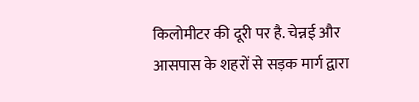किलोमीटर की दूरी पर है. चेन्नई और आसपास के शहरों से सड़क मार्ग द्वारा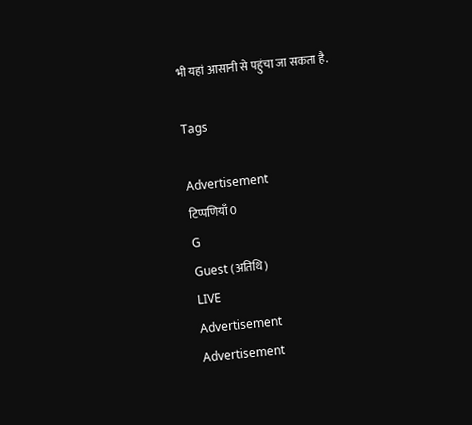भी यहां आसानी से पहुंचा जा सकता है.

Tags

Advertisement
टिप्पणियाँ 0
G
Guest (अतिथि)
LIVE
Advertisement
Advertisement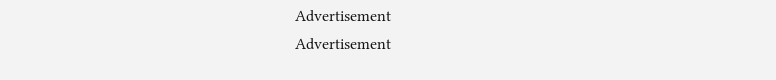Advertisement
Advertisement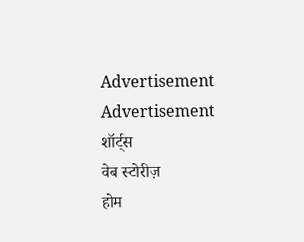Advertisement
Advertisement
शॉर्ट्स
वेब स्टोरीज़
होम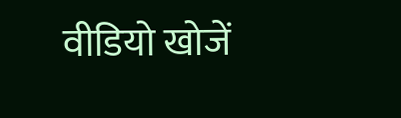वीडियो खोजें